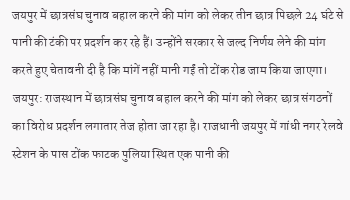जयपुर में छात्रसंघ चुनाव बहाल करने की मांग को लेकर तीन छात्र पिछले 24 घंटे से पानी की टंकी पर प्रदर्शन कर रहे हैं। उन्होंने सरकार से जल्द निर्णय लेने की मांग करते हुए चेतावनी दी है कि मांगें नहीं मानी गईं तो टोंक रोड जाम किया जाएगा।
जयपुर: राजस्थान में छात्रसंघ चुनाव बहाल करने की मांग को लेकर छात्र संगठनों का विरोध प्रदर्शन लगातार तेज होता जा रहा है। राजधानी जयपुर में गांधी नगर रेलवे स्टेशन के पास टोंक फाटक पुलिया स्थित एक पानी की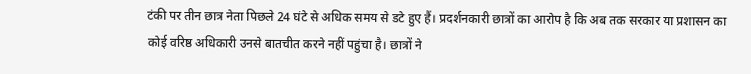टंकी पर तीन छात्र नेता पिछले 24 घंटे से अधिक समय से डटे हुए हैं। प्रदर्शनकारी छात्रों का आरोप है कि अब तक सरकार या प्रशासन का कोई वरिष्ठ अधिकारी उनसे बातचीत करने नहीं पहुंचा है। छात्रों ने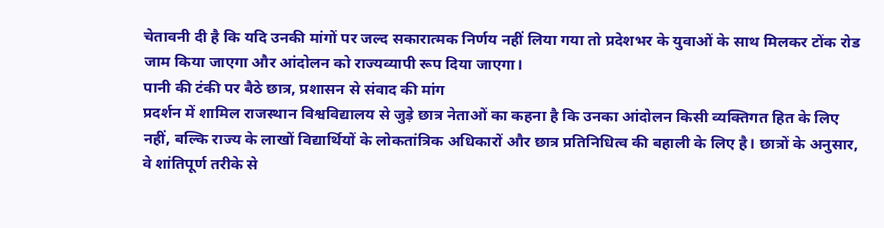चेतावनी दी है कि यदि उनकी मांगों पर जल्द सकारात्मक निर्णय नहीं लिया गया तो प्रदेशभर के युवाओं के साथ मिलकर टोंक रोड जाम किया जाएगा और आंदोलन को राज्यव्यापी रूप दिया जाएगा।
पानी की टंकी पर बैठे छात्र, प्रशासन से संवाद की मांग
प्रदर्शन में शामिल राजस्थान विश्वविद्यालय से जुड़े छात्र नेताओं का कहना है कि उनका आंदोलन किसी व्यक्तिगत हित के लिए नहीं, बल्कि राज्य के लाखों विद्यार्थियों के लोकतांत्रिक अधिकारों और छात्र प्रतिनिधित्व की बहाली के लिए है। छात्रों के अनुसार, वे शांतिपूर्ण तरीके से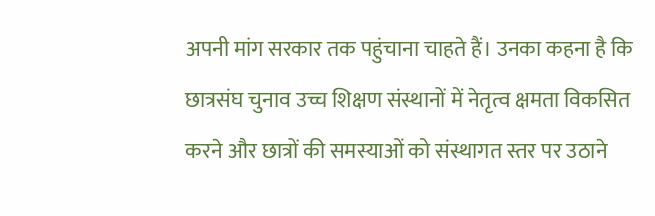अपनी मांग सरकार तक पहुंचाना चाहते हैं। उनका कहना है कि छात्रसंघ चुनाव उच्च शिक्षण संस्थानों में नेतृत्व क्षमता विकसित करने और छात्रों की समस्याओं को संस्थागत स्तर पर उठाने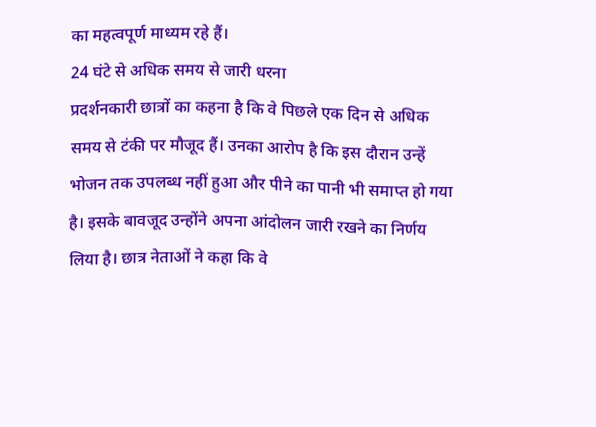का महत्वपूर्ण माध्यम रहे हैं।
24 घंटे से अधिक समय से जारी धरना
प्रदर्शनकारी छात्रों का कहना है कि वे पिछले एक दिन से अधिक समय से टंकी पर मौजूद हैं। उनका आरोप है कि इस दौरान उन्हें भोजन तक उपलब्ध नहीं हुआ और पीने का पानी भी समाप्त हो गया है। इसके बावजूद उन्होंने अपना आंदोलन जारी रखने का निर्णय लिया है। छात्र नेताओं ने कहा कि वे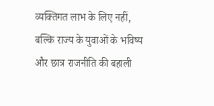व्यक्तिगत लाभ के लिए नहीं, बल्कि राज्य के युवाओं के भविष्य और छात्र राजनीति की बहाली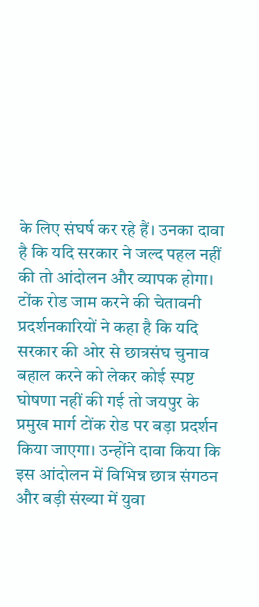के लिए संघर्ष कर रहे हैं। उनका दावा है कि यदि सरकार ने जल्द पहल नहीं की तो आंदोलन और व्यापक होगा।
टोंक रोड जाम करने की चेतावनी
प्रदर्शनकारियों ने कहा है कि यदि सरकार की ओर से छात्रसंघ चुनाव बहाल करने को लेकर कोई स्पष्ट घोषणा नहीं की गई तो जयपुर के प्रमुख मार्ग टोंक रोड पर बड़ा प्रदर्शन किया जाएगा। उन्होंने दावा किया कि इस आंदोलन में विभिन्न छात्र संगठन और बड़ी संख्या में युवा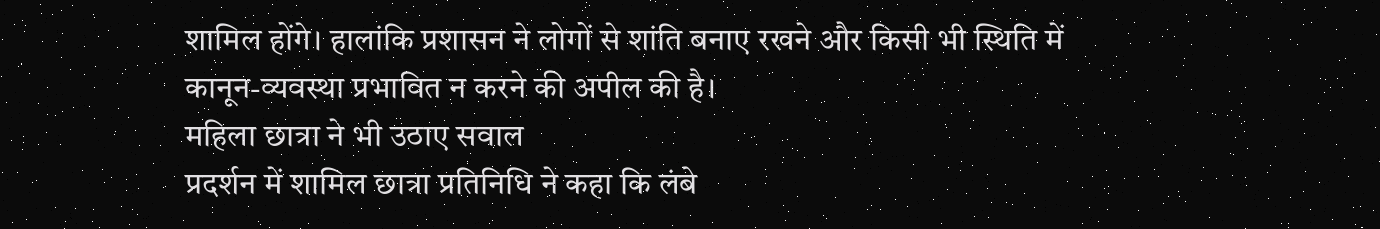शामिल होंगे। हालांकि प्रशासन ने लोगों से शांति बनाए रखने और किसी भी स्थिति में कानून-व्यवस्था प्रभावित न करने की अपील की है।
महिला छात्रा ने भी उठाए सवाल
प्रदर्शन में शामिल छात्रा प्रतिनिधि ने कहा कि लंबे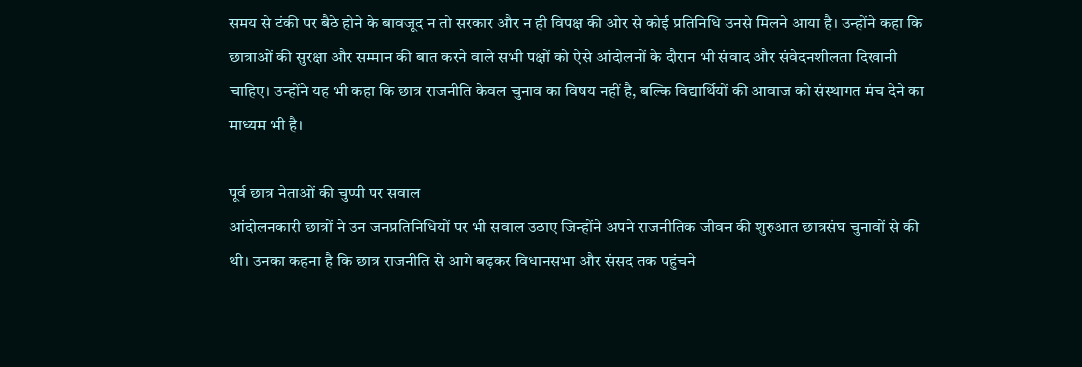समय से टंकी पर बैठे होने के बावजूद न तो सरकार और न ही विपक्ष की ओर से कोई प्रतिनिधि उनसे मिलने आया है। उन्होंने कहा कि छात्राओं की सुरक्षा और सम्मान की बात करने वाले सभी पक्षों को ऐसे आंदोलनों के दौरान भी संवाद और संवेदनशीलता दिखानी चाहिए। उन्होंने यह भी कहा कि छात्र राजनीति केवल चुनाव का विषय नहीं है, बल्कि विद्यार्थियों की आवाज को संस्थागत मंच देने का माध्यम भी है।

पूर्व छात्र नेताओं की चुप्पी पर सवाल
आंदोलनकारी छात्रों ने उन जनप्रतिनिधियों पर भी सवाल उठाए जिन्होंने अपने राजनीतिक जीवन की शुरुआत छात्रसंघ चुनावों से की थी। उनका कहना है कि छात्र राजनीति से आगे बढ़कर विधानसभा और संसद तक पहुंचने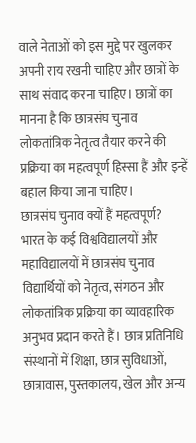वाले नेताओं को इस मुद्दे पर खुलकर अपनी राय रखनी चाहिए और छात्रों के साथ संवाद करना चाहिए। छात्रों का मानना है कि छात्रसंघ चुनाव लोकतांत्रिक नेतृत्व तैयार करने की प्रक्रिया का महत्वपूर्ण हिस्सा हैं और इन्हें बहाल किया जाना चाहिए।
छात्रसंघ चुनाव क्यों हैं महत्वपूर्ण?
भारत के कई विश्वविद्यालयों और महाविद्यालयों में छात्रसंघ चुनाव विद्यार्थियों को नेतृत्व, संगठन और लोकतांत्रिक प्रक्रिया का व्यावहारिक अनुभव प्रदान करते हैं। छात्र प्रतिनिधि संस्थानों में शिक्षा, छात्र सुविधाओं, छात्रावास, पुस्तकालय, खेल और अन्य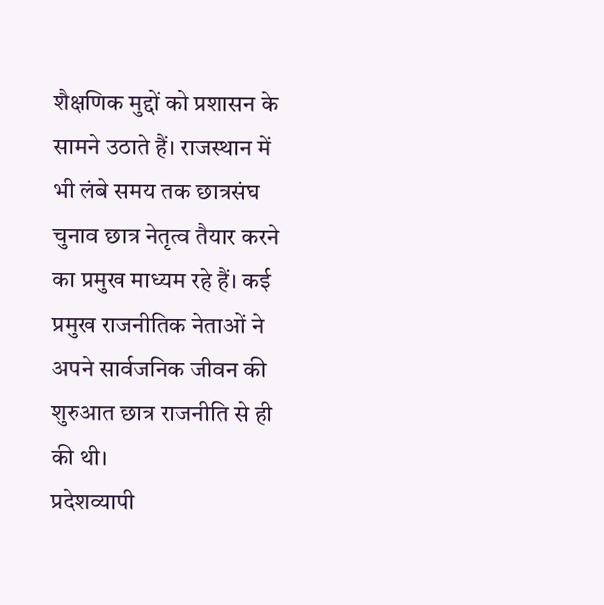शैक्षणिक मुद्दों को प्रशासन के सामने उठाते हैं। राजस्थान में भी लंबे समय तक छात्रसंघ चुनाव छात्र नेतृत्व तैयार करने का प्रमुख माध्यम रहे हैं। कई प्रमुख राजनीतिक नेताओं ने अपने सार्वजनिक जीवन की शुरुआत छात्र राजनीति से ही की थी।
प्रदेशव्यापी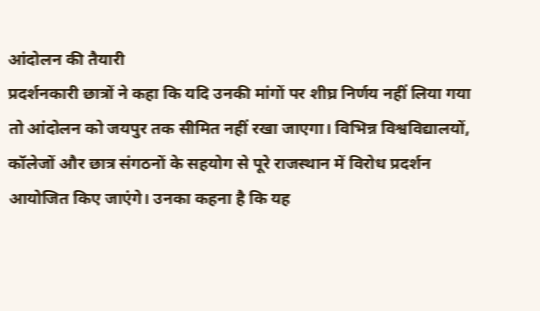आंदोलन की तैयारी
प्रदर्शनकारी छात्रों ने कहा कि यदि उनकी मांगों पर शीघ्र निर्णय नहीं लिया गया तो आंदोलन को जयपुर तक सीमित नहीं रखा जाएगा। विभिन्न विश्वविद्यालयों, कॉलेजों और छात्र संगठनों के सहयोग से पूरे राजस्थान में विरोध प्रदर्शन आयोजित किए जाएंगे। उनका कहना है कि यह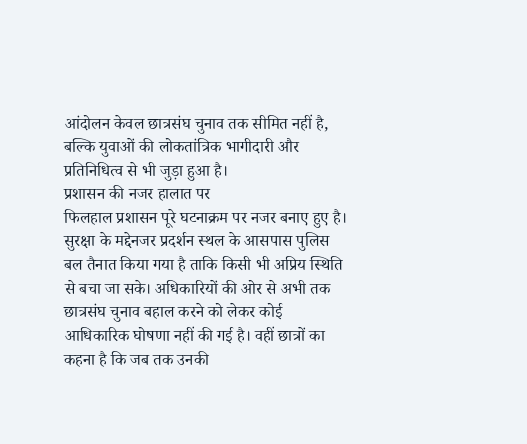आंदोलन केवल छात्रसंघ चुनाव तक सीमित नहीं है, बल्कि युवाओं की लोकतांत्रिक भागीदारी और प्रतिनिधित्व से भी जुड़ा हुआ है।
प्रशासन की नजर हालात पर
फिलहाल प्रशासन पूरे घटनाक्रम पर नजर बनाए हुए है। सुरक्षा के मद्देनजर प्रदर्शन स्थल के आसपास पुलिस बल तैनात किया गया है ताकि किसी भी अप्रिय स्थिति से बचा जा सके। अधिकारियों की ओर से अभी तक छात्रसंघ चुनाव बहाल करने को लेकर कोई आधिकारिक घोषणा नहीं की गई है। वहीं छात्रों का कहना है कि जब तक उनकी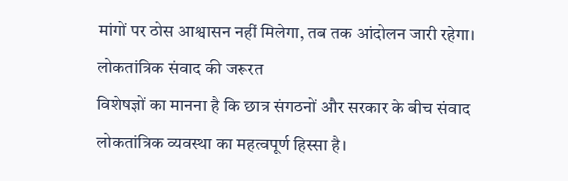मांगों पर ठोस आश्वासन नहीं मिलेगा, तब तक आंदोलन जारी रहेगा।
लोकतांत्रिक संवाद की जरूरत
विशेषज्ञों का मानना है कि छात्र संगठनों और सरकार के बीच संवाद लोकतांत्रिक व्यवस्था का महत्वपूर्ण हिस्सा है।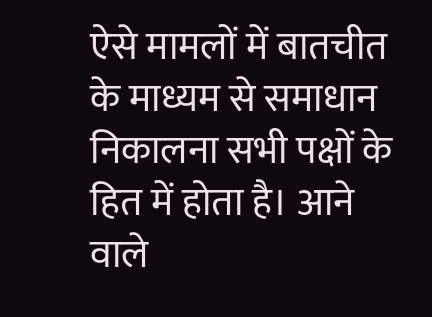ऐसे मामलों में बातचीत के माध्यम से समाधान निकालना सभी पक्षों के हित में होता है। आने वाले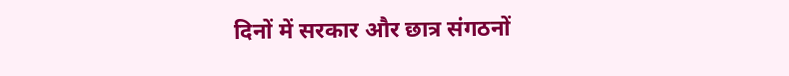दिनों में सरकार और छात्र संगठनों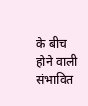के बीच होने वाली संभावित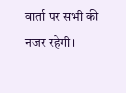वार्ता पर सभी की नजर रहेगी।